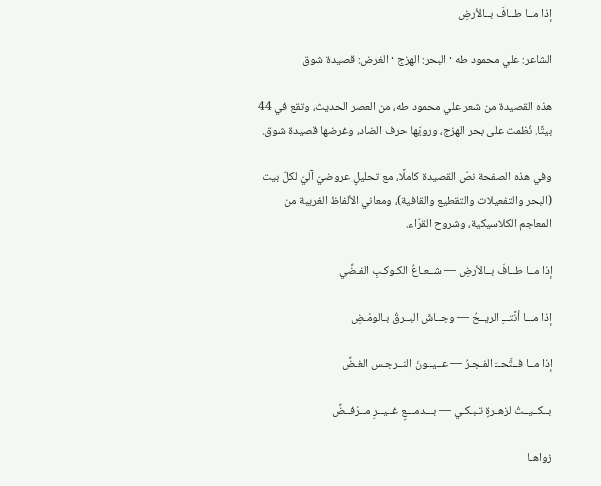إذا مــا طــافَ بــالأرضِ

الشاعر: علي محمود طه · البحر: الهزج · الغرض: قصيدة شوق

هذه القصيدة من شعر علي محمود طه، من العصر الحديث، وتقع في 44 بيتًا. نُظمت على بحر الهزج، ورويّها حرف الضاد، وغرضها قصيدة شوق.

وفي هذه الصفحة نصّ القصيدة كاملًا، مع تحليلٍ عروضيّ آليّ لكلّ بيت (البحر والتفعيلات والتقطيع والقافية)، ومعاني الألفاظ الغريبة من المعاجم الكلاسيكية، وشروح القرّاء.

إذا مــا طــافَ بــالأرضِ — شــعـاعُ الكـوكـبِ الفـضِّي

إذا مـــا أنَّتـــِ الريــحُ — وجــاشَ البــرقُ بـالومْـضِ

إذا مــا فــتَّحــَ الفـجـرُ — عــيــونَ النــرجـس الغـضِّ

بــكــيــتُ لزهـرةٍ تـبـكـي — بـــدمـــعٍ غــيــرِ مــرْفــضِّ

زواهـا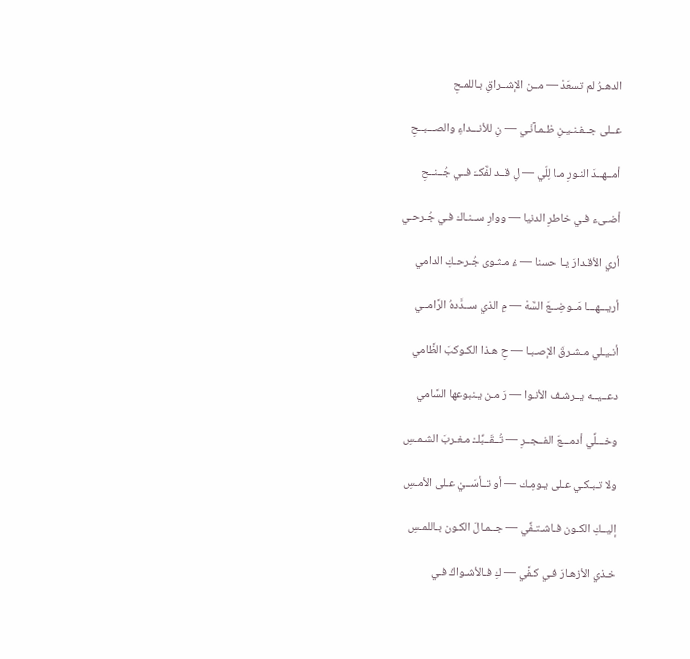الدهـرُ لم تسعَدْ — مــن الإشــراقِ بـاللمـحِ

عــلى جــفـنـيـنِ ظـمـآنَـي — نِ للأنـــداءِ والصـــبــحِ

أمــهــدَ النـورِ مـا لِلّي — لِ قــد لفَّكــَ فــي جُــنــحِ

أضـىء فـي خاطرِ الدنيا — ووارِ ســنـاك فـي جُـرحـي

أري الأقـدارَ يـا حسنا — ءُ مـثـوى جُـرحـكِ الدامي

أريـــهـــا مَــوضِــعَ السَّهْ — مِ الذي ســدَّدهُ الرَّامــي

أنـيـلي مـشـرقَ الإصـبـا — حِ هـذا الكـوكبَ الظَّامي

دعــيــه يــرشـف الأنـوا — رَ مـن يـنبوعها السَّامي

وخـــلِّي أدمـــعَ الفــجــرِ — تُــقَــبِّلــْ مـغـربَ الشـمـسِ

ولا تـبـكـي عـلى يـومِـك — أو تــأسَــيْ عـلى الأمـسِ

إليــكِ الكـون فـاشـتـفِّي — جــمـالَ الكـون بـاللمـسِ

خـذي الأزهـارَ فـي كـفَّي — كِ فـالأشـواكُ فـي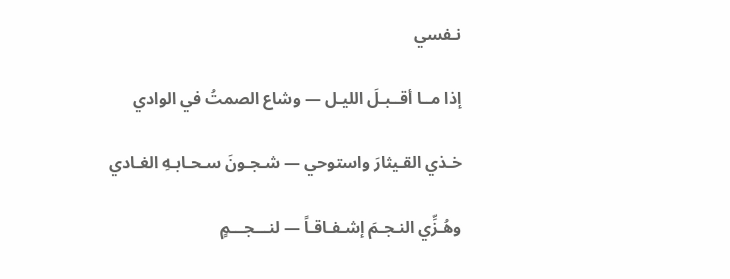نـفسي

إذا مــا أقــبـلَ الليـل — وشاع الصمتُ في الوادي

خـذي القـيثارَ واستوحي — شـجـونَ سـحـابـهِ الغـادي

وهُـزِّي النـجـمَ إشـفـاقـاً — لنـــجـــمٍ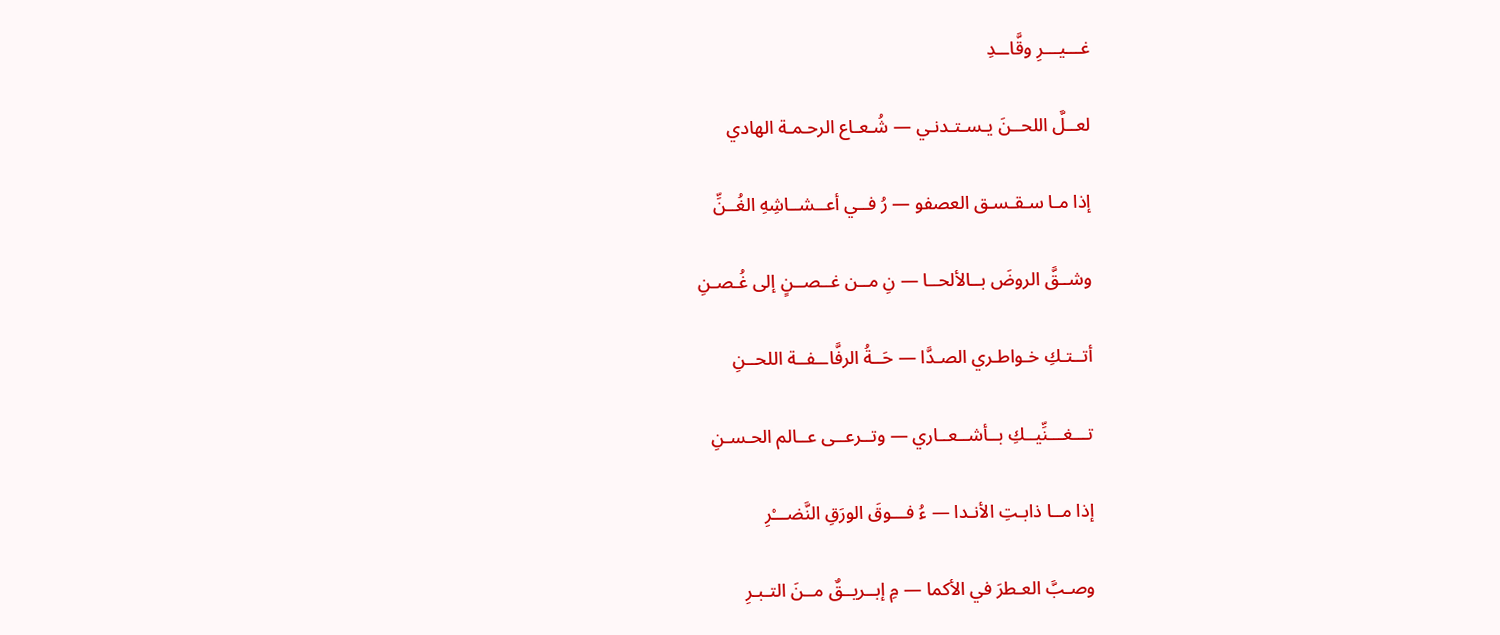غـــيـــرِ وقَّاــدِ

لعــلَّ اللحــنَ يـسـتـدنـي — شُـعـاع الرحـمـة الهادي

إذا مـا سـقـسـق العصفو — رُ فــي أعــشــاشِهِ الغُــنِّ

وشــقَّ الروضَ بــالألحــا — نِ مــن غــصــنٍ إلى غُـصـنِ

أتــتـكِ خـواطـري الصـدَّا — حَــةُ الرفَّاــفــة اللحــنِ

تـــغـــنِّيــكِ بــأشــعــاري — وتــرعــى عــالم الحـسـنِ

إذا مــا ذابـتِ الأنـدا — ءُ فـــوقَ الورَقِ النَّضـــْرِ

وصـبَّ العـطرَ في الأكما — مِ إبــريــقٌ مــنَ التـبـرِ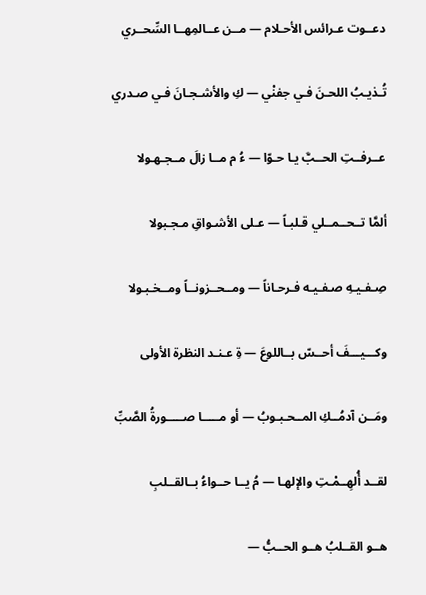دعــوت عـرائس الأحـلام — مــن عــالمِهــا السِّحــري

تُـذيـبُ اللحـنَ فـي جفنْي — كِ والأشـجـانَ فـي صـدري

عــرفــتِ الحــبَّ يـا حـوّا — ءُ م مــا زالَ مــجـهـولا

ألمَّا تــحــمــلي قـلبـاً — عـلى الأشـواقِ مـجـبولا

صِـفـيـهِ صـفـيـه فـرحـاناً — ومــحــزونــاً ومــخـبـولا

وكـــيـــفَ أحــسّ بــاللوعَ — ةِ عـنـد النظرة الأولى

ومَــن آدمُــكِ المــحـبـوبُ — أو مـــــا صـــــورةُ الصَّبِّ

لقــد أُلهِــمْـتِ والإلهـا — مُ يــا حــواءُ بــالقــلبِ

هــو القــلبُ هــو الحــبُّ —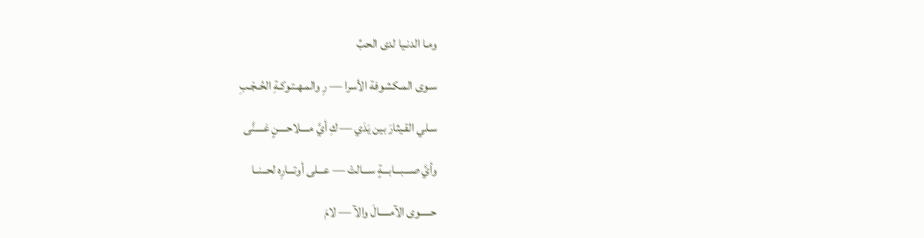ومـا الدنـيا لدى الحبِّ

سـوى المـكشوفة الأسرا — رِ والمـهـتـوكـةِ الحُـجْـبِ

سـلي القـيثارَ بين يَدَي — كِ أيَّ مــــلاحــــنٍ غــــنَّى

وأيَّ صـــبـــابـــةٍ ســـالتْ — عـــلى أوتـــارِه لحــنــا

حـــــوى الآمـــــالَ والآ — لامَ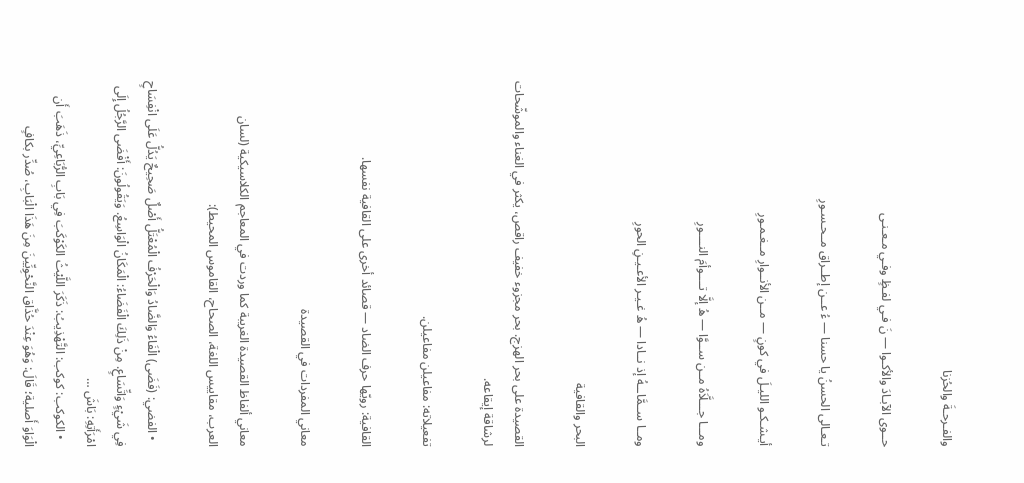والفـرحـةَ والحُزنا

حــوى الآبـادَ والأكـوا — نَ فـي لفـظٍ وفـي مـعـنـى

تـعـالى الحسنُ يا حسنا — ءُ عــن إطــراق مــحـسـورِ

أيـشـكـو الليـلَ في كونٍ — مــن الأنــوارِ مــغـمـورِ

ومـــا جـــلَّاَهُ مــن ســوَّا — هُ إلَّا تــــوأمَ النــــورِ

ومــا ســمَّاــهُ إذ نــادا — هُ غـيـر الأعـيـنِ الحورِ

البحر والقافية

القصيدة على بحر الهزج. بحر مجزوء خفيف راقص، يكثر في الغناء والموشّحات لرشاقة إيقاعه.

تفعيلاته: مفاعيلن مفاعيلن.

القافية: رويّها حرف الضاد — قصائد أخرى على القافية نفسها.

معاني المفردات في القصيدة

معاني ألفاظ القصيدة الغريبة كما وردت في المعاجم الكلاسيكية (لسان العرب، مقاييس اللغة، الصحاح، القاموس المحيط):

  • الفضي: (فَضَى) الْفَاءُ وَالضَّادُ وَالْحَرْفُ الْمُعْتَلُّ أَصْلٌ صَحِيحٌ يَدُلُّ عَلَى انْفِسَاحٍ فِي شَيْءٍ وَاتِّسَاعٍ. مِنْ ذَلِكَ الْفَضَاءُ: الْمَكَانُ الْوَاسِعُ. وَيَقُولُونَ: أَفْضَى الرَّجُلُ إِلَى امْرَأَتِهِ: بَاشَ …
  • الكوكب: كوكب: التَّهْذِيبُ: ذَكَرَ اللَّيْثُ الكَوْكَبَ فِي بَابِ الرُّبَاعِيِّ، ذَهَبَ أَن الْوَاوَ أَصلية؛ قَالَ: وَهُوَ عِنْدَ حُذَّاق النَّحْوِيِّينَ مِنَ هَذَا الْبَابِ، صُدِّر بكافٍ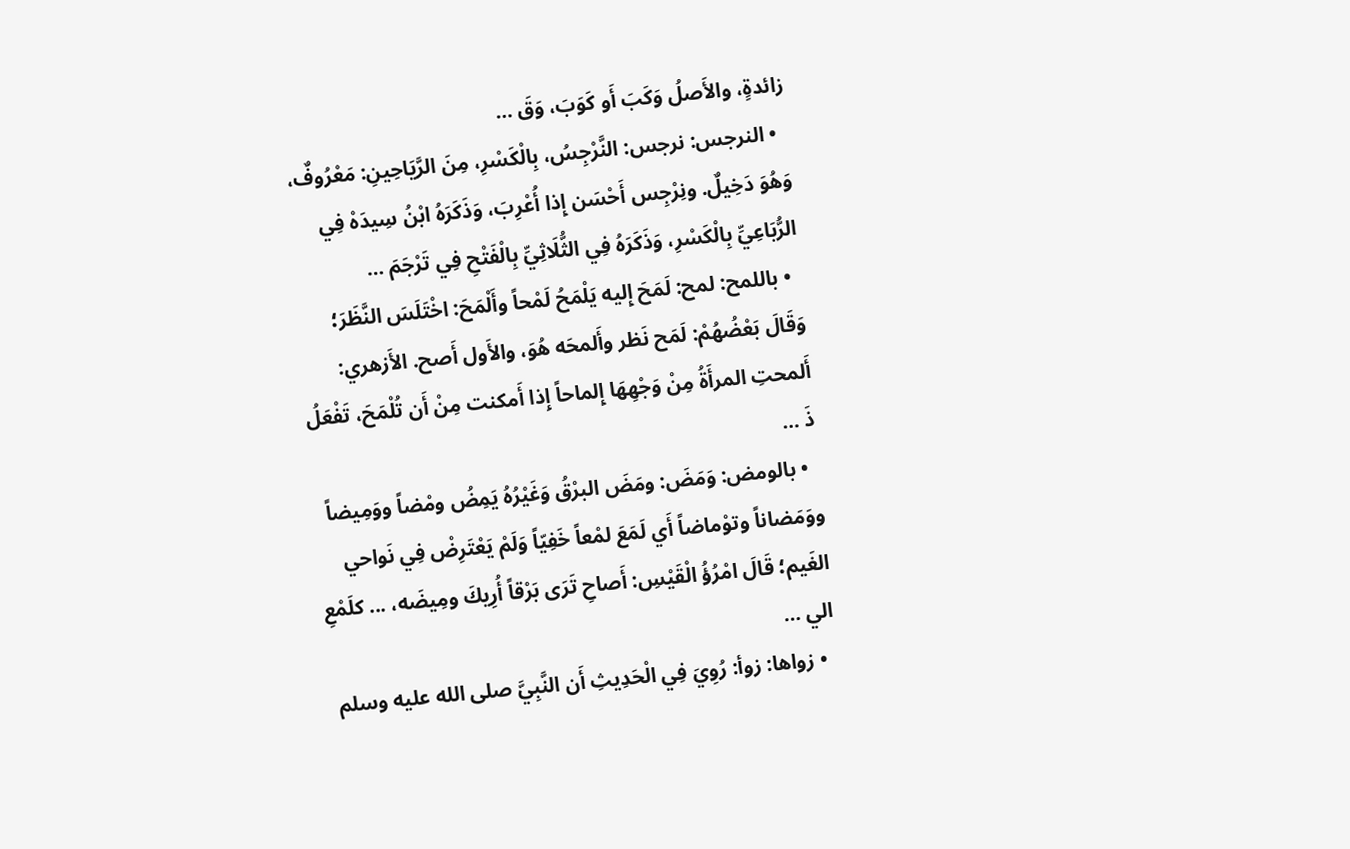زائدةٍ، والأَصلُ وَكَبَ أَو كَوَبَ، وَقَ …
  • النرجس: نرجس: النَّرْجِسُ، بِالْكَسْرِ، مِنَ الرَّيَاحِينِ: مَعْرُوفٌ، وَهُوَ دَخِيلٌ. ونِرْجِس أَحْسَن إِذا أُعْرِبَ، وَذَكَرَهُ ابْنُ سِيدَهْ فِي الرُّبَاعِيِّ بِالْكَسْرِ، وَذَكَرَهُ فِي الثُّلَاثِيِّ بِالْفَتْحِ فِي تَرْجَمَ …
  • باللمح: لمح: لَمَحَ إِليه يَلْمَحُ لَمْحاً وأَلْمَحَ: اخْتَلَسَ النَّظَرَ؛ وَقَالَ بَعْضُهُمْ: لَمَح نَظر وأَلمحَه هُوَ، والأَول أَصح. الأَزهري: أَلمحتِ المرأَةُ مِنْ وَجْهِهَا إِلماحاً إِذا أَمكنت مِنْ أَن تُلْمَحَ، تَفْعَلُ ذَ …
  • بالومض: وَمَضَ: ومَضَ البرْقُ وَغَيْرُهُ يَمِضُ ومْضاً ووَمِيضاً ووَمَضاناً وتوْماضاً أَي لَمَعَ لمْعاً خَفِيّاً وَلَمْ يَعْتَرِضْ فِي نَواحي الغَيم؛ قَالَ امْرُؤُ الْقَيْسِ: أَصاحِ تَرَى بَرْقاً أُرِيكَ ومِيضَه، ... كلَمْعِ الي …
  • زواها: زوأ: رُوِيَ فِي الْحَدِيثِ أَن النَّبِيَّ صلى الله عليه وسلم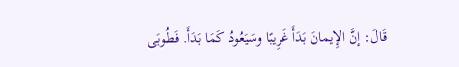قَالَ: إنَّ الإِيمانَ بَدَأَ غَرِيبًا وسَيَعُودُ كَمَا بَدَأَ. فَطُوبَى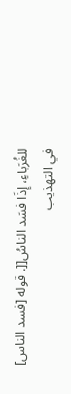للغُرَباءِ، إِذَا فسَد الناسُ[[. قوله [فسد الناس] في التهذيب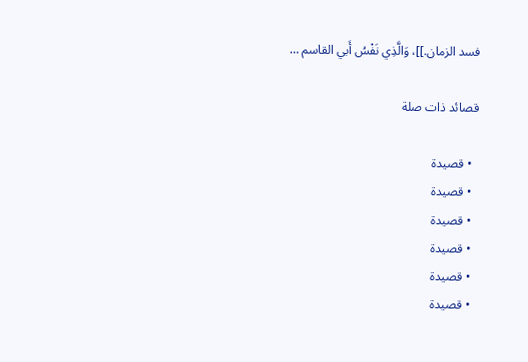فسد الزمان.]]، وَالَّذِي نَفْسُ أَبي القاسم …

قصائد ذات صلة

  • قصيدة
  • قصيدة
  • قصيدة
  • قصيدة
  • قصيدة
  • قصيدة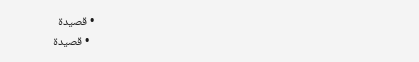• قصيدة
  • قصيدة